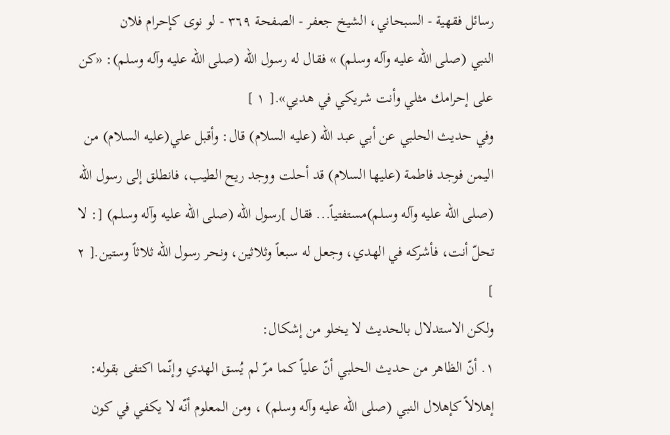رسائل فقهية - السبحاني، الشيخ جعفر - الصفحة ٣٦٩ - لو نوى كإحرام فلان
النبي (صلى الله عليه وآله وسلم) » فقال له رسول اللّه (صلى الله عليه وآله وسلم): «كن على إحرامك مثلي وأنت شريكي في هديي».[ ١ ]
وفي حديث الحلبي عن أبي عبد اللّه (عليه السلام) قال: وأقبل علي(عليه السلام) من اليمن فوجد فاطمة (عليها السلام) قد أحلت ووجد ريح الطيب، فانطلق إلى رسول اللّه (صلى الله عليه وآله وسلم)مستفتياً... فقال ]رسول اللّه (صلى الله عليه وآله وسلم) [: لا تحلّ أنت، فأشركه في الهدي، وجعل له سبعاً وثلاثين، ونحر رسول اللّه ثلاثاً وستين.[ ٢ ]
ولكن الاستدلال بالحديث لا يخلو من إشكال:
١. أنّ الظاهر من حديث الحلبي أنّ علياً كما مرّ لم يُسق الهدي وإنّما اكتفى بقوله: إهلالاً كإهلال النبي (صلى الله عليه وآله وسلم) ، ومن المعلوم أنّه لا يكفي في كون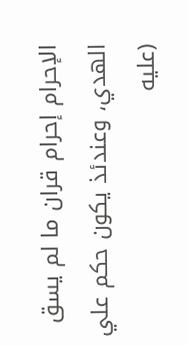الإحرام إحرام قران ما لم يسق الهدي، وعندئذ يكون حكم علي (عليه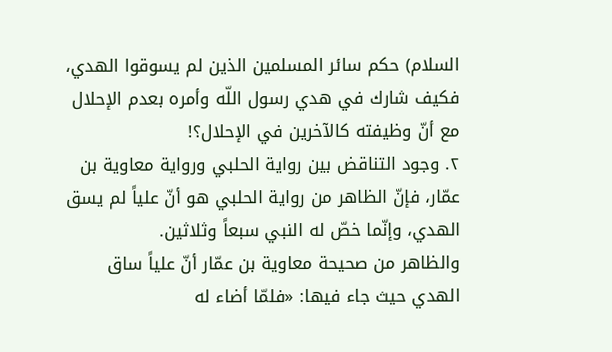السلام) حكم سائر المسلمين الذين لم يسوقوا الهدي، فكيف شارك في هدي رسول اللّه وأمره بعدم الإحلال مع أنّ وظيفته كالآخرين في الإحلال؟!
٢. وجود التناقض بين رواية الحلبي ورواية معاوية بن عمّار، فإنّ الظاهر من رواية الحلبي هو أنّ علياً لم يسق الهدي، وإنّما خصّ له النبي سبعاً وثلاثين.
والظاهر من صحيحة معاوية بن عمّار أنّ علياً ساق الهدي حيث جاء فيها: «فلمّا أضاء له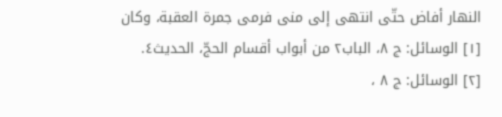النهار أفاض حتّى انتهى إلى منى فرمى جمرة العقبة، وكان
[١] الوسائل: ج ٨، الباب٢ من أبواب أقسام الحجّ، الحديث٤.
[٢] الوسائل: ج ٨ ،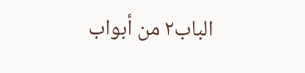الباب٢ من أبواب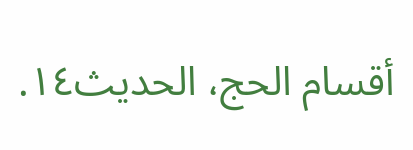أقسام الحج، الحديث١٤.